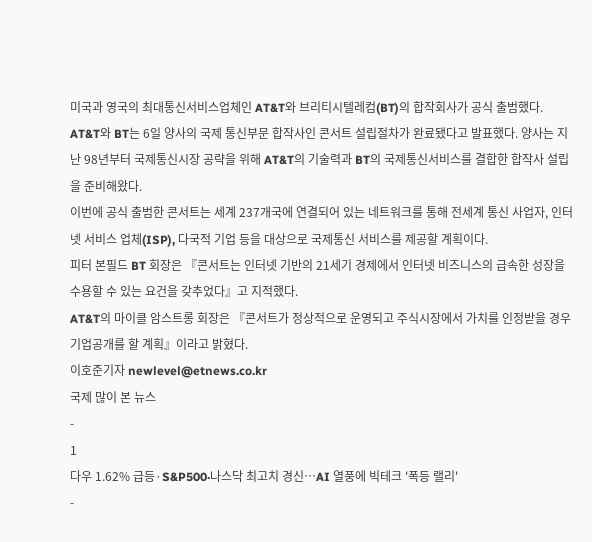미국과 영국의 최대통신서비스업체인 AT&T와 브리티시텔레컴(BT)의 합작회사가 공식 출범했다.
AT&T와 BT는 6일 양사의 국제 통신부문 합작사인 콘서트 설립절차가 완료됐다고 발표했다. 양사는 지난 98년부터 국제통신시장 공략을 위해 AT&T의 기술력과 BT의 국제통신서비스를 결합한 합작사 설립을 준비해왔다.
이번에 공식 출범한 콘서트는 세계 237개국에 연결되어 있는 네트워크를 통해 전세계 통신 사업자, 인터넷 서비스 업체(ISP), 다국적 기업 등을 대상으로 국제통신 서비스를 제공할 계획이다.
피터 본필드 BT 회장은 『콘서트는 인터넷 기반의 21세기 경제에서 인터넷 비즈니스의 급속한 성장을 수용할 수 있는 요건을 갖추었다』고 지적했다.
AT&T의 마이클 암스트롱 회장은 『콘서트가 정상적으로 운영되고 주식시장에서 가치를 인정받을 경우 기업공개를 할 계획』이라고 밝혔다.
이호준기자 newlevel@etnews.co.kr
국제 많이 본 뉴스
-
1
다우 1.62% 급등·S&P500·나스닥 최고치 경신…AI 열풍에 빅테크 '폭등 랠리'
-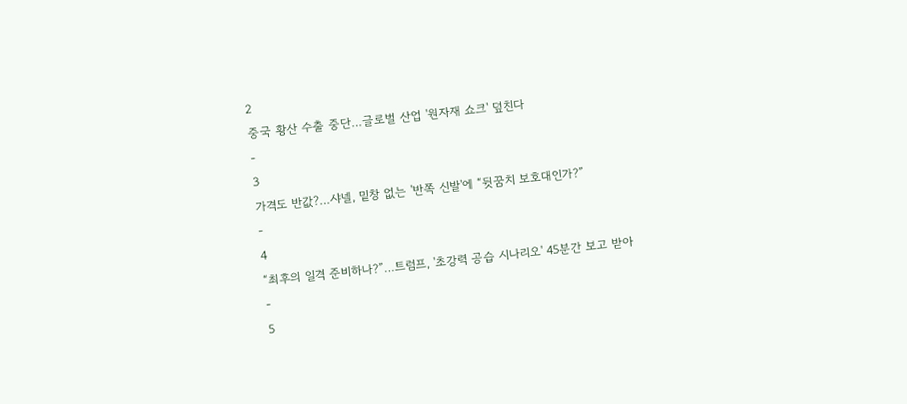2
중국 황산 수출 중단…글로벌 산업 '원자재 쇼크' 덮친다
-
3
가격도 반값?…샤넬, 밑창 없는 '반쪽 신발'에 “뒷꿈치 보호대인가?”
-
4
“최후의 일격 준비하나?”…트럼프, '초강력 공습 시나리오' 45분간 보고 받아
-
5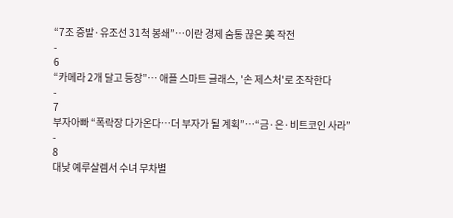“7조 증발·유조선 31척 봉쇄”…이란 경제 숨통 끊은 美 작전
-
6
“카메라 2개 달고 등장”… 애플 스마트 글래스, '손 제스처'로 조작한다
-
7
부자아빠 “폭락장 다가온다…더 부자가 될 계획”…“금·은·비트코인 사라”
-
8
대낮 예루살렘서 수녀 무차별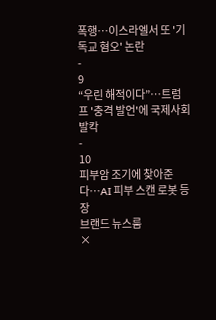폭행…이스라엘서 또 '기독교 혐오' 논란
-
9
“우린 해적이다”…트럼프 '충격 발언'에 국제사회 발칵
-
10
피부암 조기에 찾아준다…AI 피부 스캔 로봇 등장
브랜드 뉴스룸
×